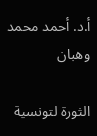أ.د. أحمد محمد وهبان

الثورة لتونسية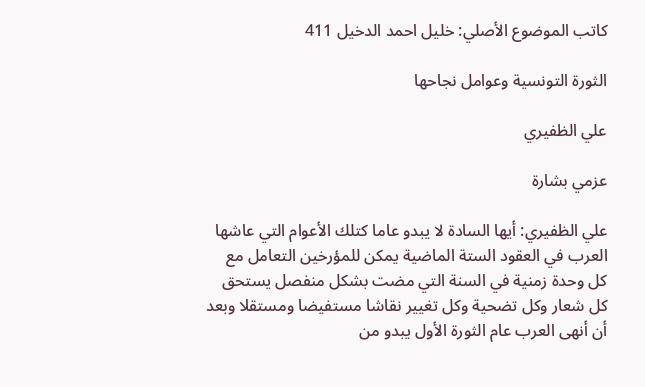كاتب الموضوع الأصلي: خليل احمد الدخيل 411

الثورة التونسية وعوامل نجاحها

علي الظفيري

عزمي بشارة

علي الظفيري: أيها السادة لا يبدو عاما كتلك الأعوام التي عاشها العرب في العقود الستة الماضية يمكن للمؤرخين التعامل مع كل وحدة زمنية في السنة التي مضت بشكل منفصل يستحق كل شعار وكل تضحية وكل تغيير نقاشا مستفيضا ومستقلا وبعد أن أنهى العرب عام الثورة الأول يبدو من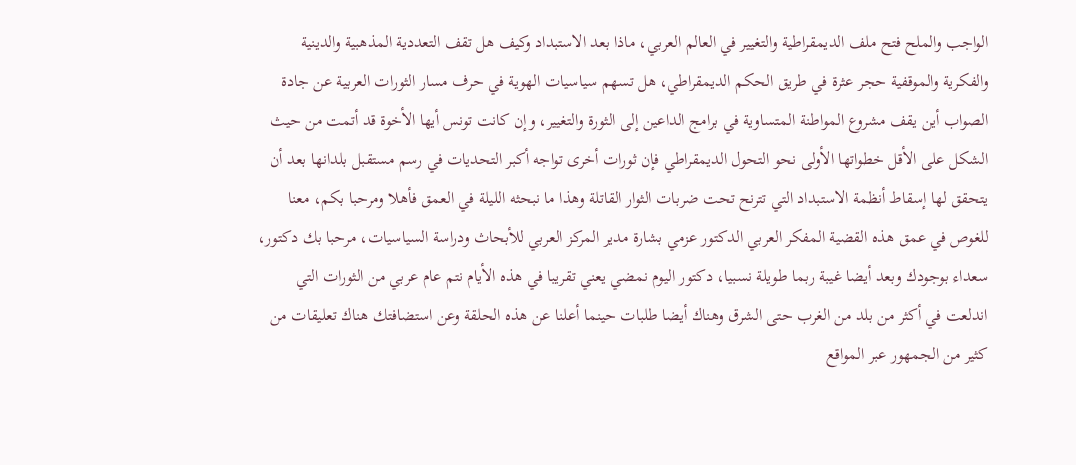الواجب والملح فتح ملف الديمقراطية والتغيير في العالم العربي، ماذا بعد الاستبداد وكيف هل تقف التعددية المذهبية والدينية والفكرية والموقفية حجر عثرة في طريق الحكم الديمقراطي، هل تسهم سياسيات الهوية في حرف مسار الثورات العربية عن جادة الصواب أين يقف مشروع المواطنة المتساوية في برامج الداعين إلى الثورة والتغيير، وإن كانت تونس أيها الأخوة قد أتمت من حيث الشكل على الأقل خطواتها الأولى نحو التحول الديمقراطي فإن ثورات أخرى تواجه أكبر التحديات في رسم مستقبل بلدانها بعد أن يتحقق لها إسقاط أنظمة الاستبداد التي تترنح تحت ضربات الثوار القاتلة وهذا ما نبحثه الليلة في العمق فأهلا ومرحبا بكم، معنا للغوص في عمق هذه القضية المفكر العربي الدكتور عزمي بشارة مدير المركز العربي للأبحاث ودراسة السياسيات، مرحبا بك دكتور، سعداء بوجودك وبعد أيضا غيبة ربما طويلة نسبيا، دكتور اليوم نمضي يعني تقريبا في هذه الأيام نتم عام عربي من الثورات التي اندلعت في أكثر من بلد من الغرب حتى الشرق وهناك أيضا طلبات حينما أعلنا عن هذه الحلقة وعن استضافتك هناك تعليقات من كثير من الجمهور عبر المواقع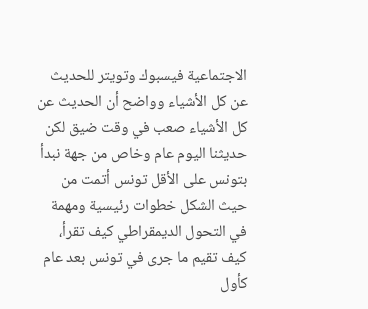الاجتماعية فيسبوك وتويتر للحديث عن كل الأشياء وواضح أن الحديث عن كل الأشياء صعب في وقت ضيق لكن حديثنا اليوم عام وخاص من جهة نبدأ بتونس على الأقل تونس أتمت من حيث الشكل خطوات رئيسية ومهمة في التحول الديمقراطي كيف تقرأ، كيف تقيم ما جرى في تونس بعد عام كأول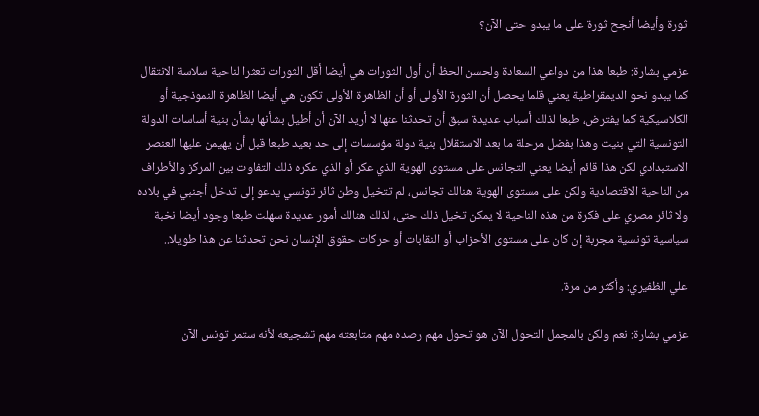ثورة وأيضا أنجح ثورة على ما يبدو حتى الآن؟

عزمي بشارة: طبعا هذا من دواعي السعادة ولحسن الحظ أن أول الثورات هي أيضا أقل الثورات تعثرا لناحية سلاسة الانتقال كما يبدو نحو الديمقراطية يعني قلما يحصل أن الثورة الأولى أو أن الظاهرة الأولى تكون هي أيضا الظاهرة النموذجية أو الكلاسيكية كما يفترض، طبعا لذلك أسباب عديدة سبق أن تحدثنا عنها لا أريد الآن أن أطيل بشأنها بشأن بنية أساسات الدولة التونسية التي بنيت وهذا بفضل مرحلة ما بعد الاستقلال بنية دولة مؤسسات إلى حد بعيد طبعا قبل أن يهيمن عليها العنصر الاستبدادي لكن هذا قائم أيضا يعني التجانس على مستوى الهوية الذي عكر أو الذي عكره ذلك التفاوت بين المركز والأطراف من الناحية الاقتصادية ولكن على مستوى الهوية هنالك تجانس، لم تتخيل وطن ثائر تونسي يدعو إلى تدخل أجنبي في بلاده ولا ثائر مصري على فكرة من هذه الناحية لا يمكن تخيل ذلك حتى، لذلك هنالك أمور عديدة سهلت طبعا وجود أيضا نخبة سياسية تونسية مجربة إن كان على مستوى الأحزاب أو النقابات أو حركات حقوق الإنسان نحن تحدثنا عن هذا طويلا..

علي الظفيري: وأكثر من مرة.

عزمي بشارة: نعم ولكن بالمجمل التحول الآن هو تحول مهم رصده مهم متابعته مهم تشجيعه لأنه ستمر تونس الآن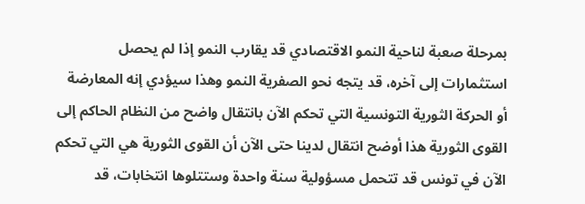بمرحلة صعبة لناحية النمو الاقتصادي قد يقارب النمو إذا لم يحصل استثمارات إلى آخره، قد يتجه نحو الصفرية النمو وهذا سيؤدي إنه المعارضة أو الحركة الثورية التونسية التي تحكم الآن بانتقال واضح من النظام الحاكم إلى القوى الثورية هذا أوضح انتقال لدينا حتى الآن أن القوى الثورية هي التي تحكم الآن في تونس قد تتحمل مسؤولية سنة واحدة وستتلوها انتخابات، قد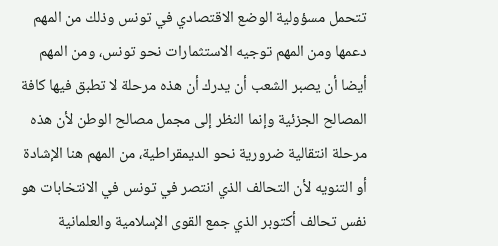تتحمل مسؤولية الوضع الاقتصادي في تونس وذلك من المهم دعمها ومن المهم توجيه الاستثمارات نحو تونس، ومن المهم أيضا أن يصبر الشعب أن يدرك أن هذه مرحلة لا تطبق فيها كافة المصالح الجزئية وإنما النظر إلى مجمل مصالح الوطن لأن هذه مرحلة انتقالية ضرورية نحو الديمقراطية، من المهم هنا الإشادة أو التنويه لأن التحالف الذي انتصر في تونس في الانتخابات هو نفس تحالف أكتوبر الذي جمع القوى الإسلامية والعلمانية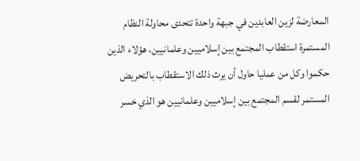المعارضة لزين العابدين في جبهة واحدة تتحدى محاولة النظام المستمرة استقطاب المجتمع بين إسلاميين وعلمانيين، هؤلاء الذين حكموا وكل من عمليا حاول أن يرث ذلك الاستقطاب بالتحريض المستمر لقسم المجتمع بين إسلاميين وعلمانيين هو الذي خسر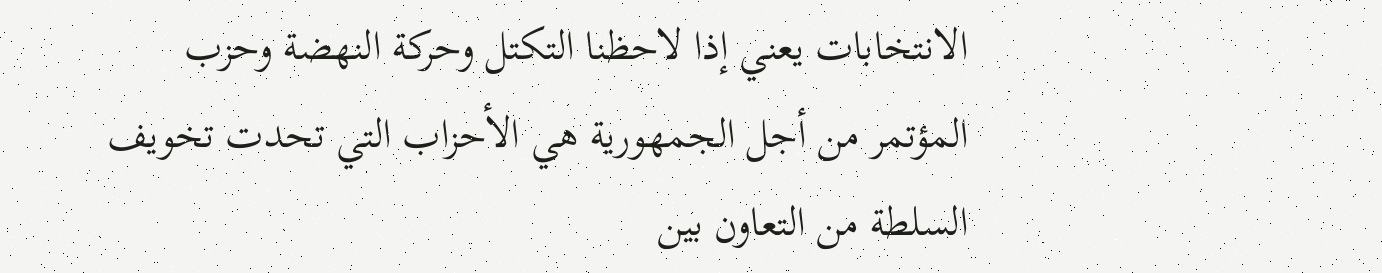الانتخابات يعني إذا لاحظنا التكتل وحركة النهضة وحزب المؤتمر من أجل الجمهورية هي الأحزاب التي تحدت تخويف السلطة من التعاون بين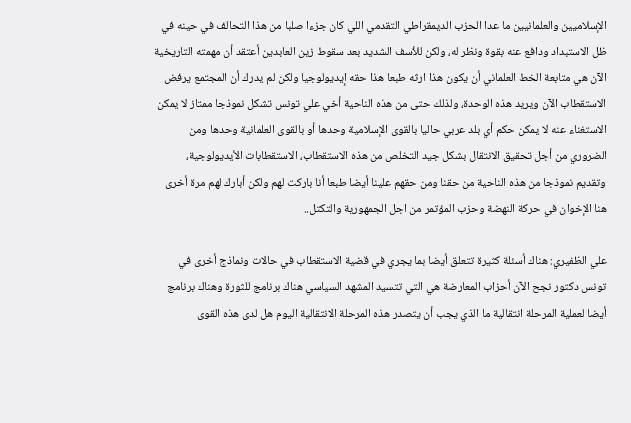الإسلاميين والعلمانيين ما عدا الحزب الديمقراطي التقدمي اللي كان جزءا صلبا من هذا التحالف في حينه في ظل الاستبداد ودافع عنه بقوة ونظر له، ولكن للأسف الشديد بعد سقوط زين العابدين أعتقد أن مهمته التاريخية الآن هي متابعة الخط العلماني أن يكون هذا ارثه طبعا هذا حقه إيديولوجيا ولكن لم يدرك أن المجتمع يرفض الاستقطاب الآن ويريد هذه الوحدة، ولذلك حتى من هذه الناحية أخي علي تونس تشكل نموذجا ممتاز لا يمكن الاستغناء عنه لا يمكن حكم أي بلد عربي حاليا بالقوى الإسلامية وحدها أو بالقوى العلمانية وحدها ومن الضروري من أجل تحقيق الانتقال بشكل جيد التخلص من هذه الاستقطاب، الاستقطابات الأيديولوجية، وتقديم نموذجا من هذه الناحية من حقنا ومن حقهم علينا أيضا طبعا أنا باركت لهم ولكن أبارك لهم مرة أخرى هنا الإخوان في حركة النهضة وحزب المؤتمر من اجل الجمهورية والتكتل..

علي الظفيري: هناك أسئلة كثيرة تتعلق أيضا بما يجري في قضية الاستقطاب في حالات ونماذج أخرى في تونس دكتور نجح الآن أحزاب المعارضة هي التي تتسيد المشهد السياسي هناك برنامج للثورة وهناك برنامج أيضا لعملية المرحلة انتقالية ما الذي يجب أن يتصدر هذه المرحلة الانتقالية اليوم هل لدى هذه القوى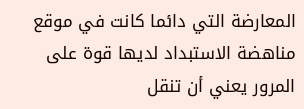المعارضة التي دائما كانت في موقع مناهضة الاستبداد لديها قوة على المرور يعني أن تنقل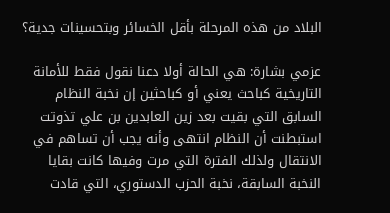البلاد من هذه المرحلة بأقل الخسائر وبتحسينات جدية؟

عزمي بشارة: هي الحالة أولا دعنا نقول فقط للأمانة التاريخية كباحث يعني أو كباحثين إن نخبة النظام السابق التي بقيت بعد زين العابدين بن علي تذوتت استبطنت أن النظام انتهى وأنه يجب أن تساهم في الانتقال ولذلك الفترة التي مرت وفيها كانت بقايا النخبة السابقة، نخبة الحزب الدستوري، التي قادت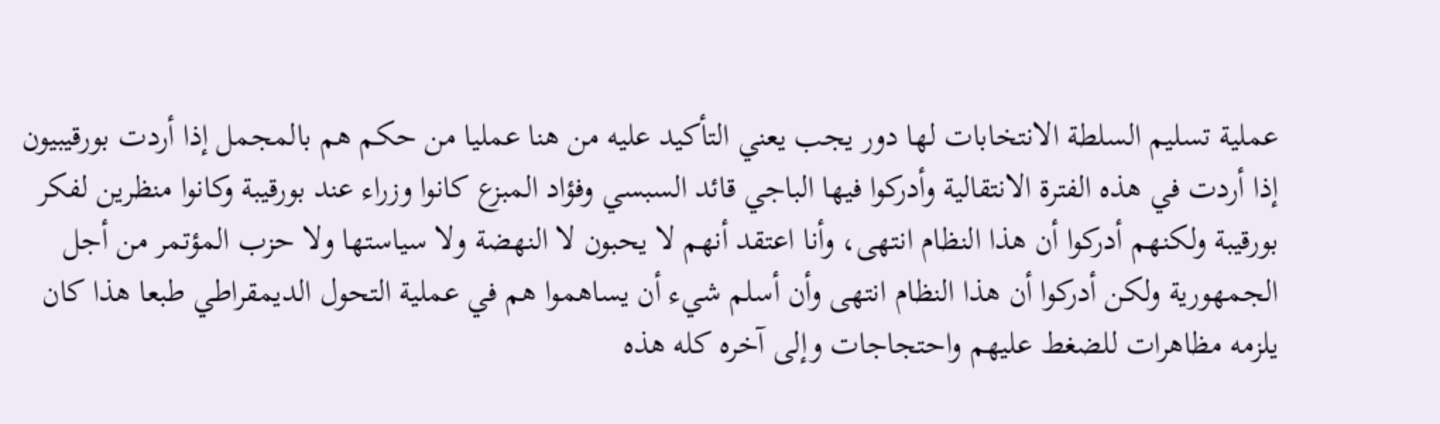عملية تسليم السلطة الانتخابات لها دور يجب يعني التأكيد عليه من هنا عمليا من حكم هم بالمجمل إذا أردت بورقيبيون إذا أردت في هذه الفترة الانتقالية وأدركوا فيها الباجي قائد السبسي وفؤاد المبزع كانوا وزراء عند بورقيبة وكانوا منظرين لفكر بورقيبة ولكنهم أدركوا أن هذا النظام انتهى، وأنا اعتقد أنهم لا يحبون لا النهضة ولا سياستها ولا حزب المؤتمر من أجل الجمهورية ولكن أدركوا أن هذا النظام انتهى وأن أسلم شيء أن يساهموا هم في عملية التحول الديمقراطي طبعا هذا كان يلزمه مظاهرات للضغط عليهم واحتجاجات وإلى آخره كله هذه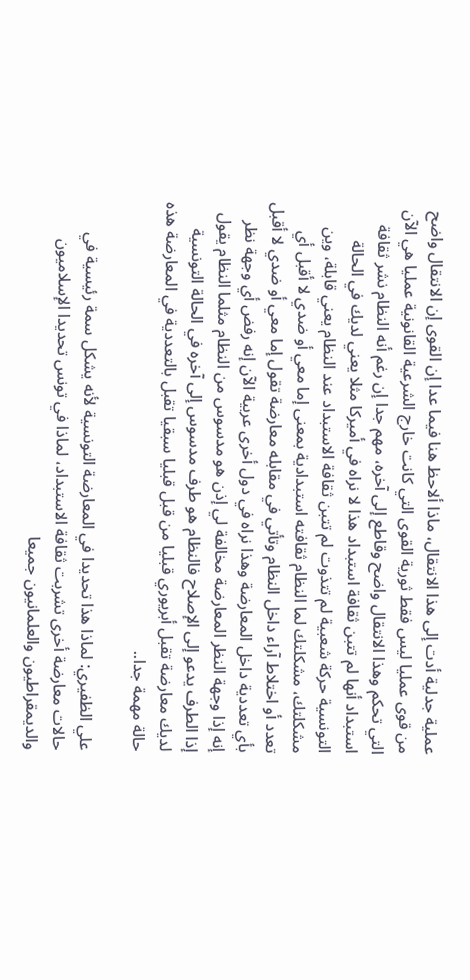عملية جدلية أدت إلى هذا الانتقال، ماذا ألاحظ هنا فيما عدا إن القوى إن الانتقال واضح من قوى عمليا ليس فقط ثورية القوى التي كانت خارج الشرعية القانونية عمليا هي الآن التي تحكم وهذا الانتقال واضح وقاطع إلى آخره، مهم جدا إن رغم أنه النظام نشر ثقافة استبداد أنها لم تتبن ثقافة استبداد هذا لا نراه في أميركا مثلا يعني لديك في الحالة التونسية حركة شعبية لم تتذوت لم تتبن ثقافة الاستبداد عند النظام يعني قابلة، وين مشكلتك، مشكلتك لما النظام ثقافته استبدادية بمعنى إما معي أو ضدي لا أقبل أي تعدد أو اختلاط آراء داخل النظام وتأتي في مقابله معارضة تقول إما معي أو ضدي لا أقبل بأي تعددية داخل المعارضة وهذا نراه في دول أخرى عربية الآن إنه رفض أي وجهة نظر إنه إذا وجهة النظر المعارضة مخالفة لي إذن هو مدسوس من النظام مثلما النظام يقول إذا الطرف يدعو إلى الإصلاح فالنظام هو طرف مدسوس إلى آخره في الحالة التونسية لديك معارضة تقبل أبريوري قبليا من قبل قبليا سبقيا تقبل بالتعددية في المعارضة هذه حالة مهمة جدا..

علي الظفيري: لماذا هذا تحديدا في المعارضة التونسية لأنه يشكل سمة رئيسية في حالات معارضة أخرى تشربت ثقافة الاستبداد، لماذا في تونس تحديدا الإسلاميون والديمقراطيون والعلمانيون جميعا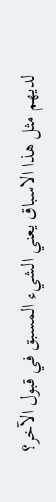لديهم مثل هذا الاسباق يعني الشيء المسبق في قبول الآخر؟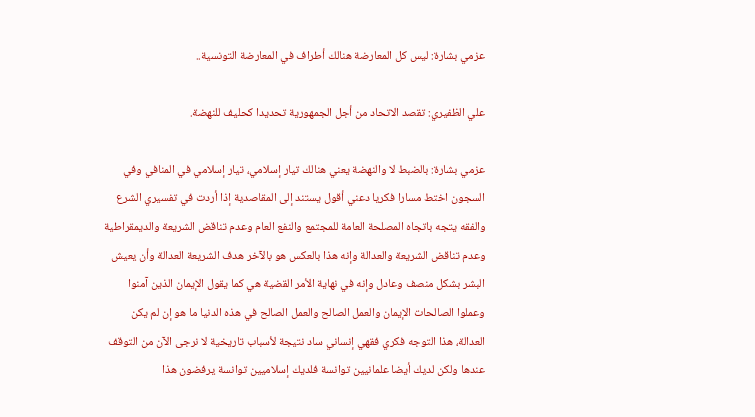عزمي بشارة: ليس كل المعارضة هنالك أطراف في المعارضة التونسية..

علي الظفيري: تقصد الاتحاد من أجل الجمهورية تحديدا كحليف للنهضة.

عزمي بشارة: بالضبط لا والنهضة يعني هنالك تيار إسلامي، تيار إسلامي في المنافي وفي السجون اختط مسارا فكريا دعني أقول يستند إلى المقاصدية إذا أردت في تفسيري الشرع والفقه يتجه باتجاه المصلحة العامة للمجتمع والنفع العام وعدم تناقض الشريعة والديمقراطية وعدم تناقض الشريعة والعدالة وإنه هذا بالعكس هو بالآخر هدف الشريعة العدالة وأن يعيش البشر بشكل منصف وعادل وإنه في نهاية الأمر القضية هي كما يقول الإيمان الذين آمنوا وعملوا الصالحات الإيمان والعمل الصالح والعمل الصالح في هذه الدنيا ما هو إن لم يكن العدالة، هذا التوجه فكري فقهي إنساني ساد نتيجة لأسباب تاريخية لا نرجى الآن من التوقف عندها ولكن لديك أيضا علمانيين توانسة فلديك إسلاميين توانسة يرفضون هذا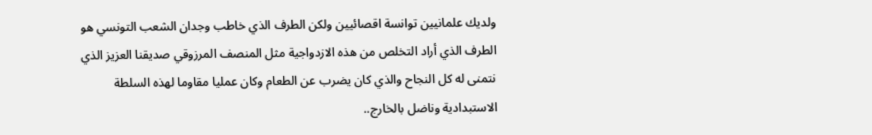ولديك علمانيين توانسة اقصائيين ولكن الطرف الذي خاطب وجدان الشعب التونسي هو الطرف الذي أراد التخلص من هذه الازدواجية مثل المنصف المرزوقي صديقنا العزيز الذي نتمنى له كل النجاح والذي كان يضرب عن الطعام وكان عمليا مقاوما لهذه السلطة الاستبدادية وناضل بالخارج..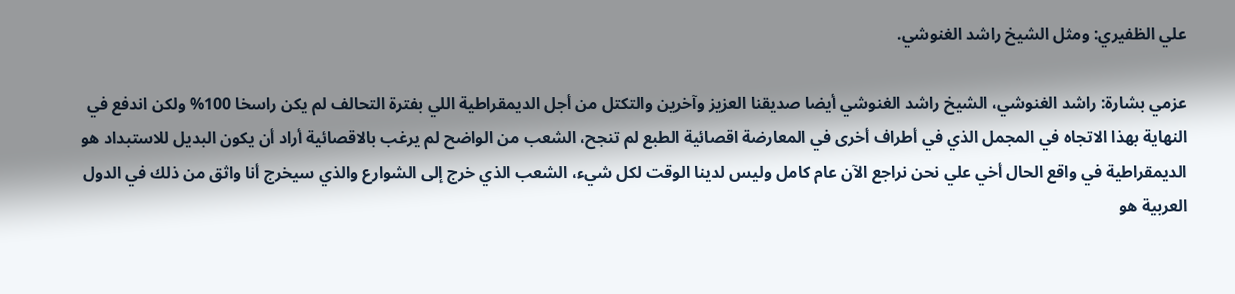علي الظفيري: ومثل الشيخ راشد الغنوشي.

عزمي بشارة: راشد الغنوشي، الشيخ راشد الغنوشي أيضا صديقنا العزيز وآخرين والتكتل من أجل الديمقراطية اللي بفترة التحالف لم يكن راسخا 100% ولكن اندفع في النهاية بهذا الاتجاه في المجمل الذي في أطراف أخرى في المعارضة اقصائية الطبع لم تنجح، الشعب من الواضح لم يرغب بالاقصائية أراد أن يكون البديل للاستبداد هو الديمقراطية في واقع الحال أخي علي نحن نراجع الآن عام كامل وليس لدينا الوقت لكل شيء، الشعب الذي خرج إلى الشوارع والذي سيخرج أنا واثق من ذلك في الدول العربية هو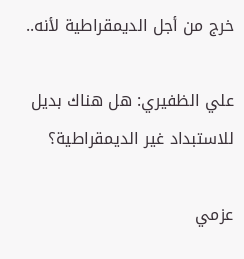خرج من أجل الديمقراطية لأنه..

علي الظفيري: هل هناك بديل للاستبداد غير الديمقراطية؟

عزمي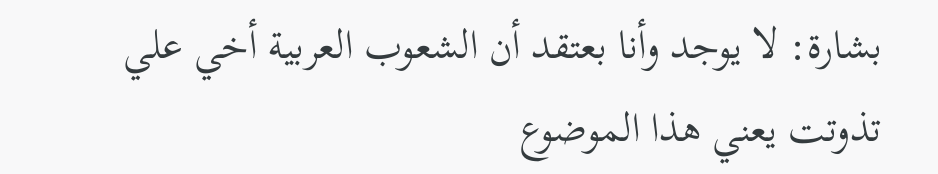بشارة: لا يوجد وأنا بعتقد أن الشعوب العربية أخي علي تذوتت يعني هذا الموضوع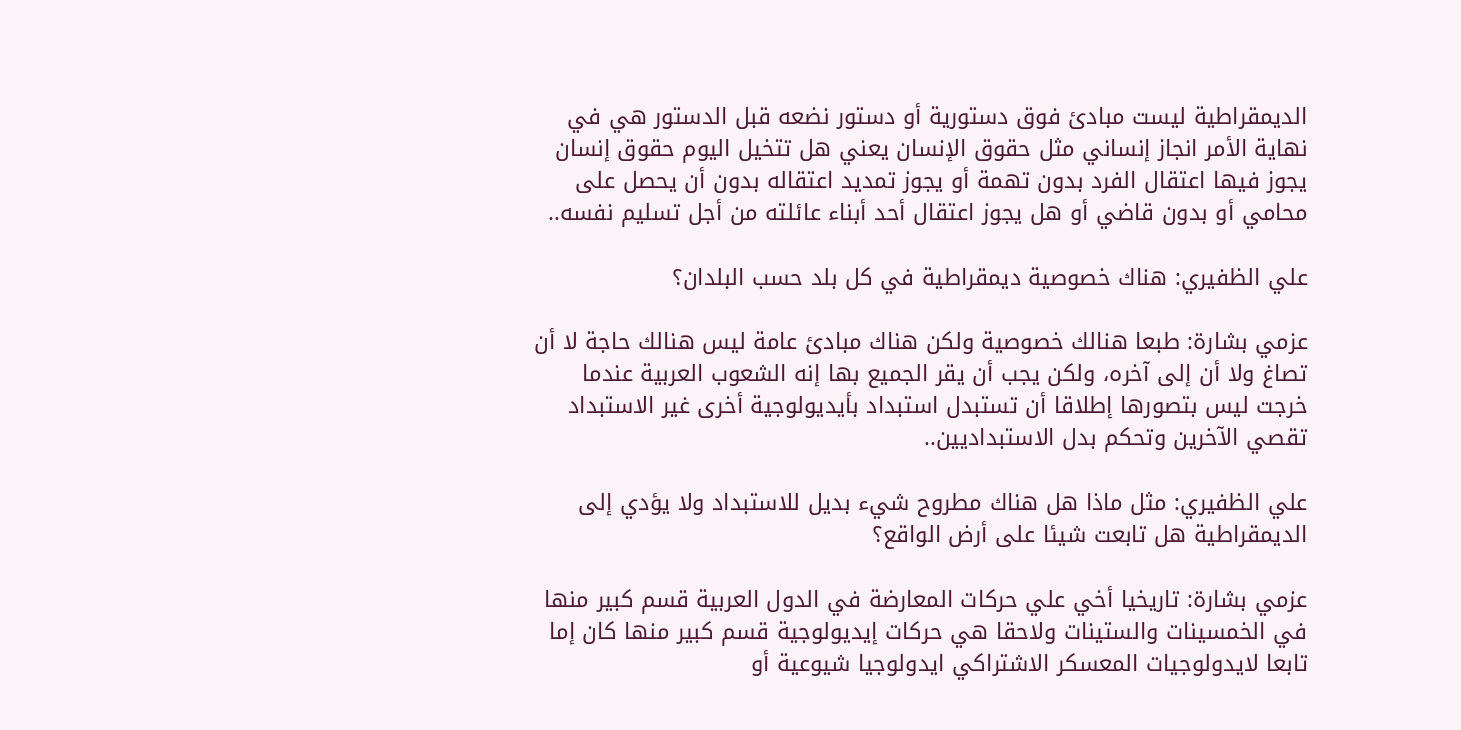الديمقراطية ليست مبادئ فوق دستورية أو دستور نضعه قبل الدستور هي في نهاية الأمر انجاز إنساني مثل حقوق الإنسان يعني هل تتخيل اليوم حقوق إنسان يجوز فيها اعتقال الفرد بدون تهمة أو يجوز تمديد اعتقاله بدون أن يحصل على محامي أو بدون قاضي أو هل يجوز اعتقال أحد أبناء عائلته من أجل تسليم نفسه..

علي الظفيري: هناك خصوصية ديمقراطية في كل بلد حسب البلدان؟

عزمي بشارة: طبعا هنالك خصوصية ولكن هناك مبادئ عامة ليس هنالك حاجة لا أن تصاغ ولا أن إلى آخره، ولكن يجب أن يقر الجميع بها إنه الشعوب العربية عندما خرجت ليس بتصورها إطلاقا أن تستبدل استبداد بأيديولوجية أخرى غير الاستبداد تقصي الآخرين وتحكم بدل الاستبداديين..

علي الظفيري: مثل ماذا هل هناك مطروح شيء بديل للاستبداد ولا يؤدي إلى الديمقراطية هل تابعت شيئا على أرض الواقع؟

عزمي بشارة: تاريخيا أخي علي حركات المعارضة في الدول العربية قسم كبير منها في الخمسينات والستينات ولاحقا هي حركات إيديولوجية قسم كبير منها كان إما تابعا لايدولوجيات المعسكر الاشتراكي ايدولوجيا شيوعية أو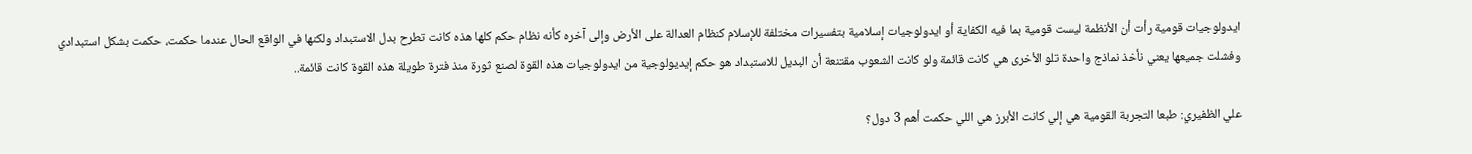ايدولوجيات قومية رأت أن الأنظمة ليست قومية بما فيه الكفاية أو ايدولوجيات إسلامية بتفسيرات مختلفة للإسلام كنظام العدالة على الأرض وإلى آخره كأنه نظام حكم كلها هذه كانت تطرح بدل الاستبداد ولكنها في الواقع الحال عندما حكمت، حكمت بشكل استبدادي وفشلت جميعها يعني نأخذ نماذج واحدة تلو الأخرى هي كانت قائمة ولو كانت الشعوب مقتنعة أن البديل للاستبداد هو حكم إيديولوجية من ايدولوجيات هذه القوة لصنع ثورة منذ فترة طويلة هذه القوة كانت قائمة..

علي الظفيري: طبعا التجربة القومية هي إلي كانت الأبرز هي اللي حكمت أهم 3 دول؟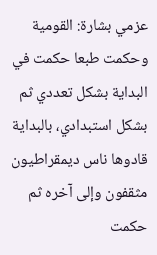عزمي بشارة: القومية وحكمت طبعا حكمت في البداية بشكل تعددي ثم بشكل استبدادي، بالبداية قادوها ناس ديمقراطيون مثقفون وإلى آخره ثم حكمت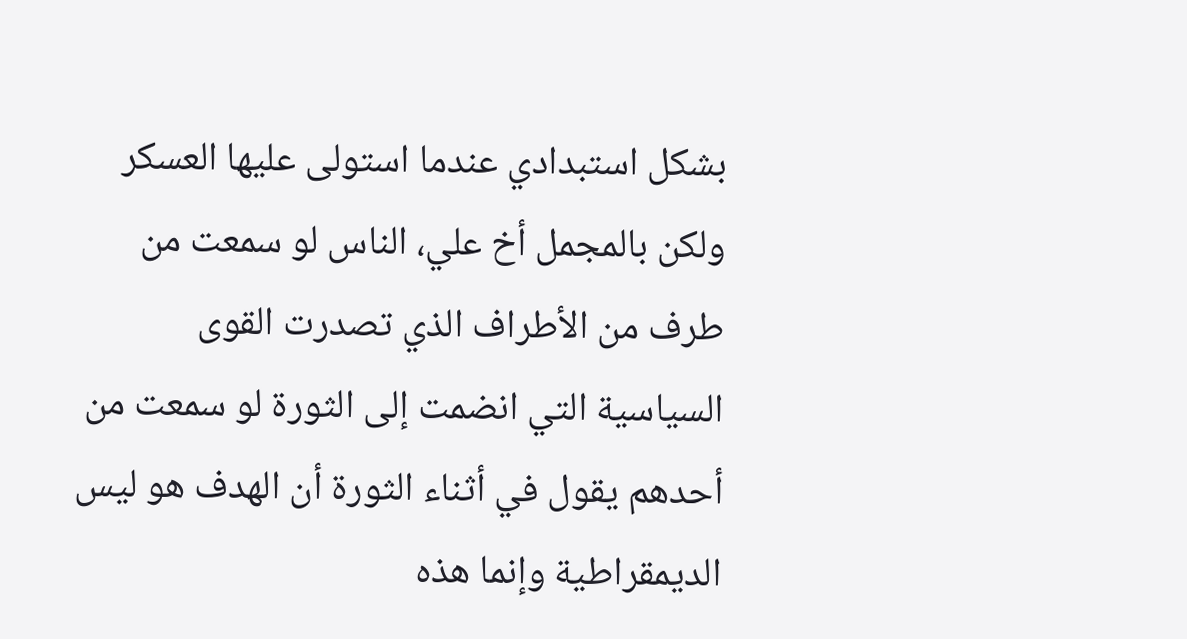بشكل استبدادي عندما استولى عليها العسكر ولكن بالمجمل أخ علي، الناس لو سمعت من طرف من الأطراف الذي تصدرت القوى السياسية التي انضمت إلى الثورة لو سمعت من أحدهم يقول في أثناء الثورة أن الهدف هو ليس الديمقراطية وإنما هذه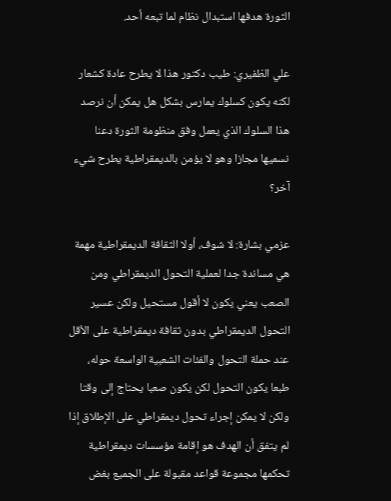الثورة هدفها استبدال نظام لما تبعه أحد.

علي الظفيري: طيب دكتور هذا لا يطرح عادة كشعار لكنه يكون كسلوك يمارس بشكل هل يمكن أن نرصد هذا السلوك الذي يعمل وفق منظومة الثورة دعنا نسميها مجازا وهو لا يؤمن بالديمقراطية يطرح شيء آخر؟

عزمي بشارة: لا شوف، أولا الثقافة الديمقراطية مهمة هي مساندة جدا لعملية التحول الديمقراطي ومن الصعب يعني يكون لا أقول مستحيل ولكن عسير التحول الديمقراطي بدون ثقافة ديمقراطية على الأقل عند حملة التحول والفئات الشعبية الواسعة حوله، طبعا يكون التحول لكن يكون صعبا يحتاج إلى وقتا ولكن لا يمكن إجراء تحول ديمقراطي على الإطلاق إذا لم يتفق أن الهدف هو إقامة مؤسسات ديمقراطية تحكمها مجموعة قواعد مقبولة على الجميع بغض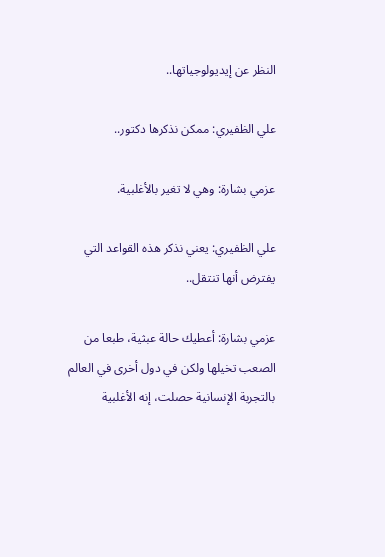النظر عن إيديولوجياتها..

علي الظفيري: ممكن نذكرها دكتور..

عزمي بشارة: وهي لا تغير بالأغلبية.

علي الظفيري: يعني نذكر هذه القواعد التي يفترض أنها تنتقل..

عزمي بشارة: أعطيك حالة عبثية، طبعا من الصعب تخيلها ولكن في دول أخرى في العالم بالتجربة الإنسانية حصلت، إنه الأغلبية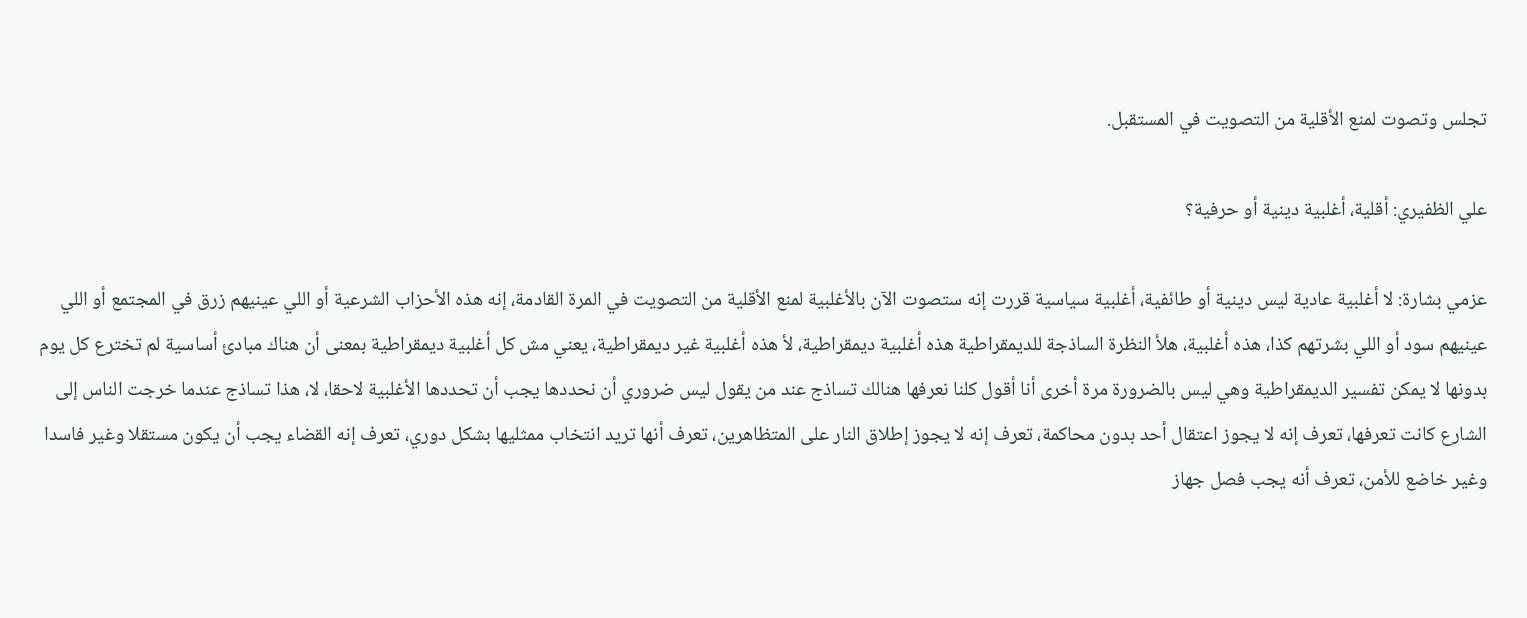تجلس وتصوت لمنع الأقلية من التصويت في المستقبل.

علي الظفيري: أقلية، أغلبية دينية أو حرفية؟

عزمي بشارة: لا أغلبية عادية ليس دينية أو طائفية، أغلبية سياسية قررت إنه ستصوت الآن بالأغلبية لمنع الأقلية من التصويت في المرة القادمة، إنه هذه الأحزاب الشرعية أو اللي عينيهم زرق في المجتمع أو اللي عينيهم سود أو اللي بشرتهم كذا، هذه أغلبية، هلأ النظرة الساذجة للديمقراطية هذه أغلبية ديمقراطية، لأ هذه أغلبية غير ديمقراطية، يعني مش كل أغلبية ديمقراطية بمعنى أن هناك مبادئ أساسية لم تخترع كل يوم بدونها لا يمكن تفسير الديمقراطية وهي ليس بالضرورة مرة أخرى أنا أقول كلنا نعرفها هنالك تساذج عند من يقول ليس ضروري أن نحددها يجب أن تحددها الأغلبية لاحقا، لا، هذا تساذج عندما خرجت الناس إلى الشارع كانت تعرفها، تعرف إنه لا يجوز اعتقال أحد بدون محاكمة، تعرف إنه لا يجوز إطلاق النار على المتظاهرين، تعرف أنها تريد انتخاب ممثليها بشكل دوري، تعرف إنه القضاء يجب أن يكون مستقلا وغير فاسدا وغير خاضع للأمن، تعرف أنه يجب فصل جهاز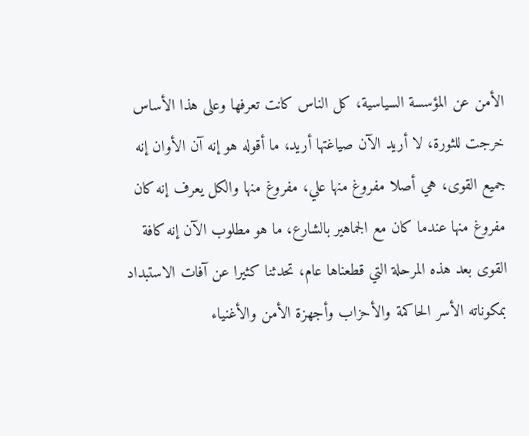الأمن عن المؤسسة السياسية، كل الناس كانت تعرفها وعلى هذا الأساس خرجت للثورة، لا أريد الآن صياغتها أريد، ما أقوله هو إنه آن الأوان إنه جميع القوى، هي أصلا مفروغ منها علي، مفروغ منها والكل يعرف إنه كان مفروغ منها عندما كان مع الجماهير بالشارع، ما هو مطلوب الآن إنه كافة القوى بعد هذه المرحلة التي قطعناها عام، تحدثنا كثيرا عن آفات الاستبداد بمكوناته الأسر الحاكمة والأحزاب وأجهزة الأمن والأغنياء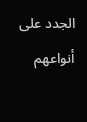الجدد على أنواعهم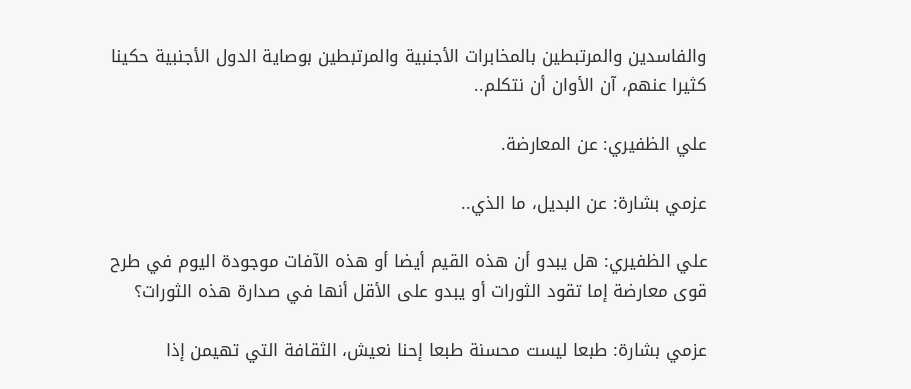والفاسدين والمرتبطين بالمخابرات الأجنبية والمرتبطين بوصاية الدول الأجنبية حكينا كثيرا عنهم، آن الأوان أن نتكلم..

علي الظفيري: عن المعارضة.

عزمي بشارة: عن البديل، ما الذي..

علي الظفيري: هل يبدو أن هذه القيم أيضا أو هذه الآفات موجودة اليوم في طرح قوى معارضة إما تقود الثورات أو يبدو على الأقل أنها في صدارة هذه الثورات؟

عزمي بشارة: طبعا ليست محسنة طبعا إحنا نعيش، الثقافة التي تهيمن إذا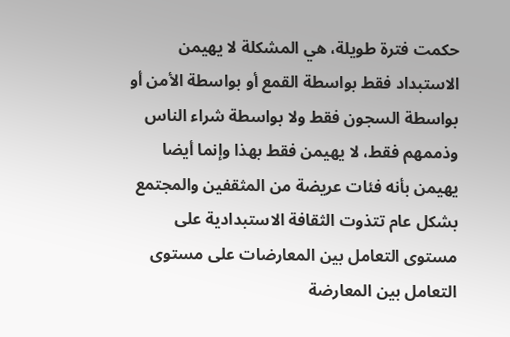حكمت فترة طويلة، هي المشكلة لا يهيمن الاستبداد فقط بواسطة القمع أو بواسطة الأمن أو بواسطة السجون فقط ولا بواسطة شراء الناس وذممهم فقط، لا يهيمن فقط بهذا وإنما أيضا يهيمن بأنه فئات عريضة من المثقفين والمجتمع بشكل عام تتذوت الثقافة الاستبدادية على مستوى التعامل بين المعارضات على مستوى التعامل بين المعارضة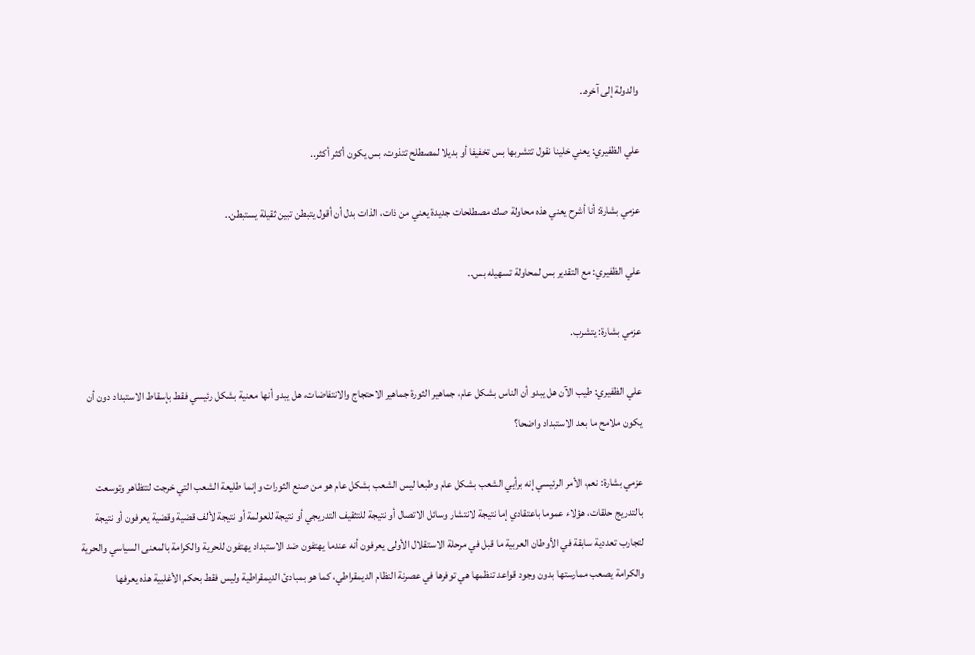والدولة إلى آخره..

علي الظفيري: يعني خلينا نقول تتشربها بس تخفيفا أو بديلا لمصطلح تتذوت، بس يكون أكثر أكثر..

عزمي بشارة: أنا أشرح يعني هذه محاولة صك مصطلحات جديدة يعني من ذات، الذات بدل أن أقول يتبطن تبين ثقيلة يستبطن..

علي الظفيري: مع التقدير بس لمحاولة تسهيله بس..

عزمي بشارة: يتشرب.

علي الظفيري: طيب الآن هل يبدو أن الناس بشكل عام، جماهير الثورة جماهير الاحتجاج والانتفاضات، هل يبدو أنها معنية بشكل رئيسي فقط بإسقاط الاستبداد دون أن يكون ملامح ما بعد الاستبداد واضحا؟

عزمي بشارة: نعم، الأمر الرئيسي إنه برأيي الشعب بشكل عام وطبعا ليس الشعب بشكل عام هو من صنع الثورات وإنما طليعة الشعب التي خرجت لتتظاهر وتوسعت بالتدريج حلقات، هؤلاء عموما باعتقادي إما نتيجة لانتشار وسائل الاتصال أو نتيجة للتثقيف التدريجي أو نتيجة للعولمة أو نتيجة لألف قضية وقضية يعرفون أو نتيجة لتجارب تعددية سابقة في الأوطان العربية ما قبل في مرحلة الاستقلال الأولى يعرفون أنه عندما يهتفون ضد الاستبداد يهتفون للحرية والكرامة بالمعنى السياسي والحرية والكرامة يصعب ممارستها بدون وجود قواعد تنظمها هي توفرها في عصرنة النظام الديمقراطي، كما هو بمبادئ الديمقراطية وليس فقط بحكم الأغلبية هذه يعرفها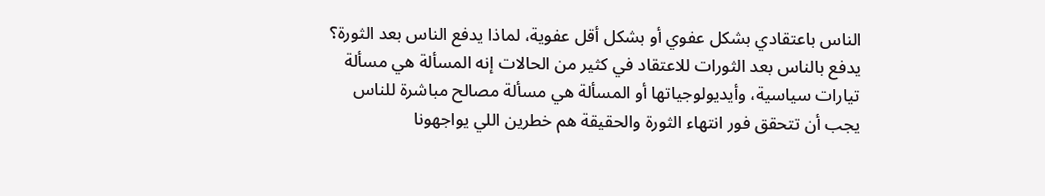الناس باعتقادي بشكل عفوي أو بشكل أقل عفوية، لماذا يدفع الناس بعد الثورة؟ يدفع بالناس بعد الثورات للاعتقاد في كثير من الحالات إنه المسألة هي مسألة تيارات سياسية، وأيديولوجياتها أو المسألة هي مسألة مصالح مباشرة للناس يجب أن تتحقق فور انتهاء الثورة والحقيقة هم خطرين اللي يواجهونا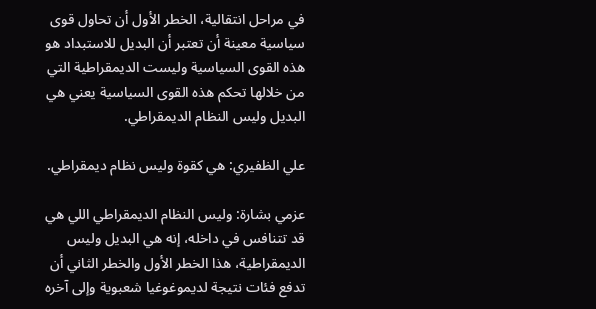في مراحل انتقالية، الخطر الأول أن تحاول قوى سياسية معينة أن تعتبر أن البديل للاستبداد هو هذه القوى السياسية وليست الديمقراطية التي من خلالها تحكم هذه القوى السياسية يعني هي البديل وليس النظام الديمقراطي.

علي الظفيري: هي كقوة وليس نظام ديمقراطي.

عزمي بشارة: وليس النظام الديمقراطي اللي هي قد تتنافس في داخله، إنه هي البديل وليس الديمقراطية، هذا الخطر الأول والخطر الثاني أن تدفع فئات نتيجة لديموغوغيا شعبوية وإلى آخره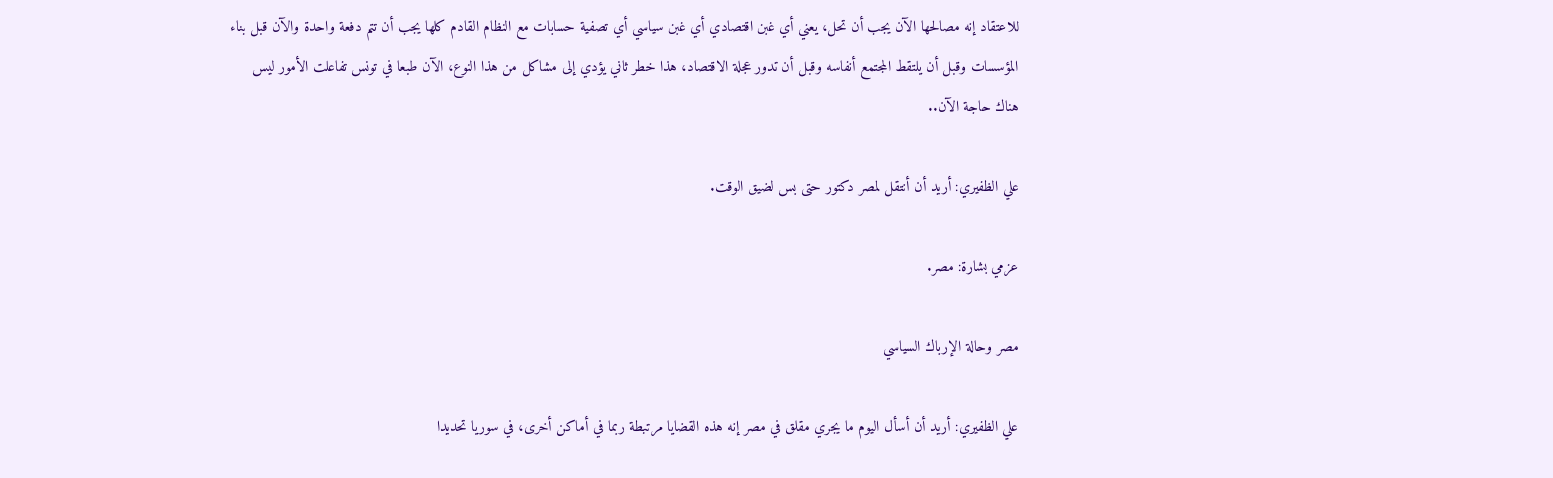للاعتقاد إنه مصالحها الآن يجب أن تحل، يعني أي غبن اقتصادي أي غبن سياسي أي تصفية حسابات مع النظام القادم كلها يجب أن تتم دفعة واحدة والآن قبل بناء المؤسسات وقبل أن يلتقط المجتمع أنفاسه وقبل أن تدور عجلة الاقتصاد، هذا خطر ثاني يؤدي إلى مشاكل من هذا النوع، الآن طبعا في تونس تفاعلت الأمور ليس هناك حاجة الآن..

علي الظفيري: أريد أن أنتقل لمصر دكتور حتى بس لضيق الوقت.

عزمي بشارة: مصر.

مصر وحالة الإرباك السياسي

علي الظفيري: أريد أن أسأل اليوم ما يجري مقلق في مصر إنه هذه القضايا مرتبطة ربما في أماكن أخرى، في سوريا تحديدا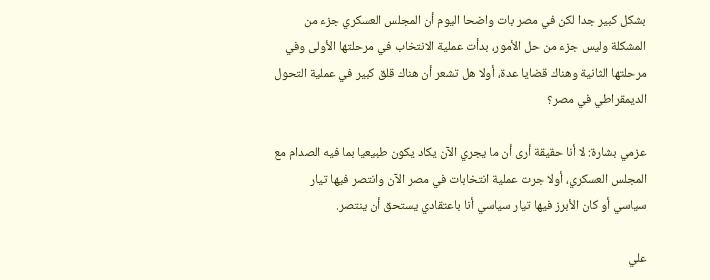بشكل كبير جدا لكن في مصر بات واضحا اليوم أن المجلس العسكري جزء من المشكلة وليس جزء من حل الأمور، بدأت عملية الانتخاب في مرحلتها الأولى وفي مرحلتها الثانية وهناك قضايا عدة، أولا هل تشعر أن هناك قلق كبير في عملية التحول الديمقراطي في مصر؟

عزمي بشارة: لا أنا حقيقة أرى أن ما يجري الآن يكاد يكون طبيعيا بما فيه الصدام مع المجلس العسكري، أولا جرت عملية انتخابات في مصر الآن وانتصر فيها تيار سياسي أو كان الأبرز فيها تيار سياسي أنا باعتقادي يستحق أن ينتصر.

علي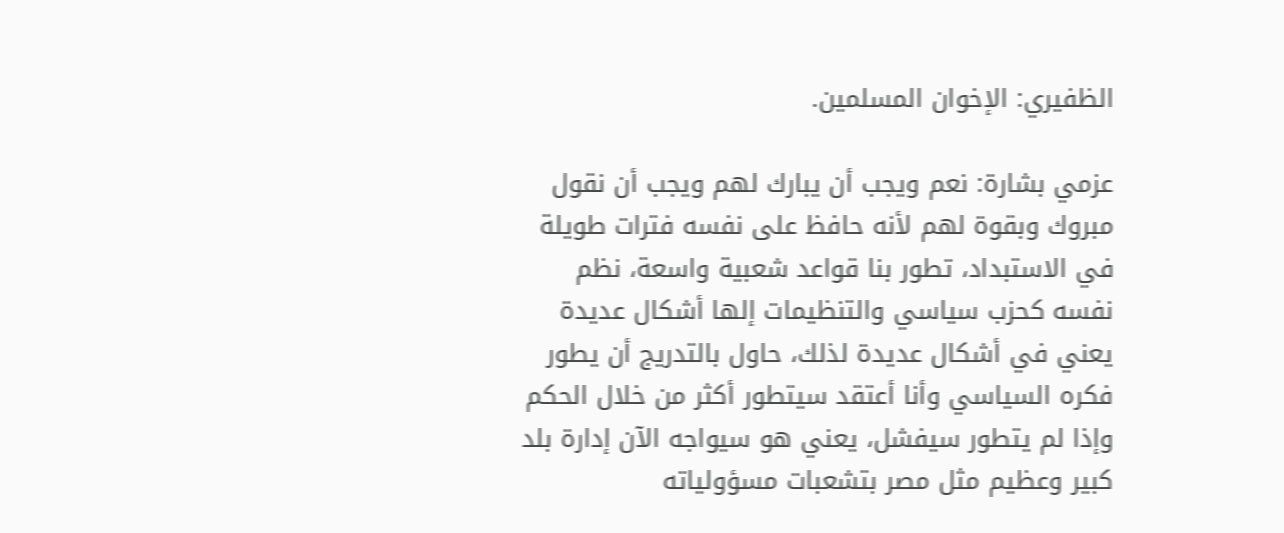الظفيري: الإخوان المسلمين.

عزمي بشارة: نعم ويجب أن يبارك لهم ويجب أن نقول مبروك وبقوة لهم لأنه حافظ على نفسه فترات طويلة في الاستبداد، تطور بنا قواعد شعبية واسعة، نظم نفسه كحزب سياسي والتنظيمات إلها أشكال عديدة يعني في أشكال عديدة لذلك، حاول بالتدريج أن يطور فكره السياسي وأنا أعتقد سيتطور أكثر من خلال الحكم وإذا لم يتطور سيفشل، يعني هو سيواجه الآن إدارة بلد كبير وعظيم مثل مصر بتشعبات مسؤولياته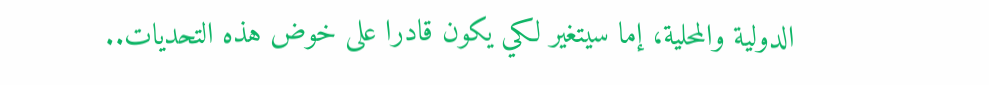الدولية والمحلية، إما سيتغير لكي يكون قادرا على خوض هذه التحديات..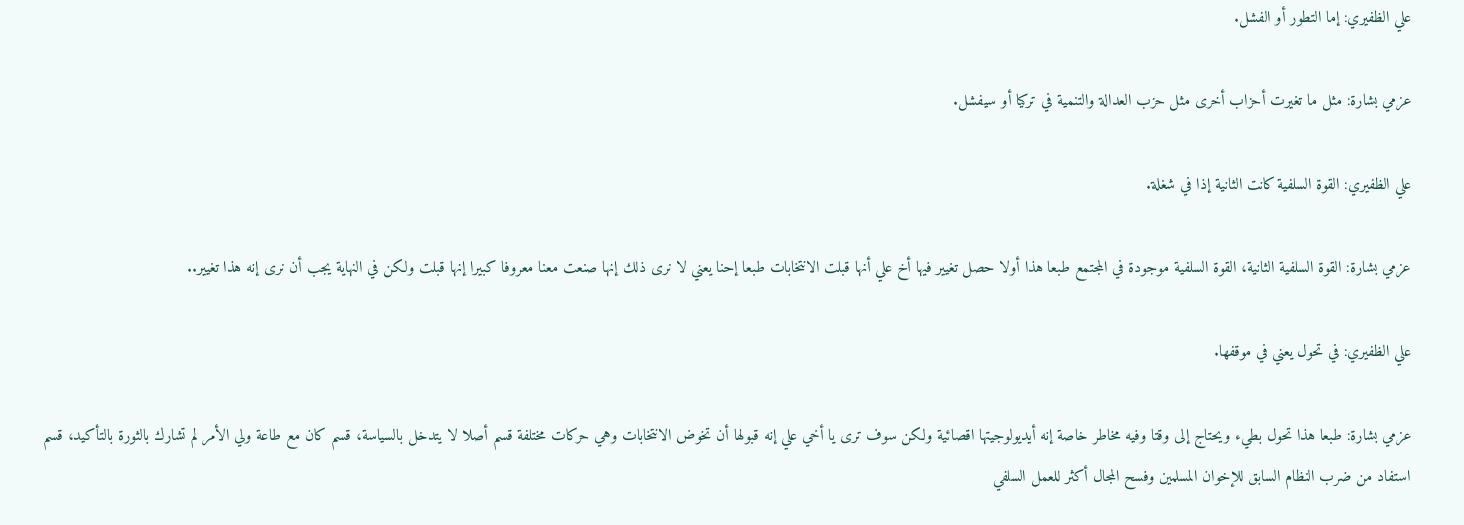علي الظفيري: إما التطور أو الفشل.

عزمي بشارة: مثل ما تغيرت أحزاب أخرى مثل حزب العدالة والتنمية في تركيا أو سيفشل.

علي الظفيري: القوة السلفية كانت الثانية إذا في شغلة.

عزمي بشارة: القوة السلفية الثانية، القوة السلفية موجودة في المجتمع طبعا هذا أولا حصل تغيير فيها أخ علي أنها قبلت الانتخابات طبعا إحنا يعني لا نرى ذلك إنها صنعت معنا معروفا كبيرا إنها قبلت ولكن في النهاية يجب أن نرى إنه هذا تغيير..

علي الظفيري: في تحول يعني في موقفها.

عزمي بشارة: طبعا هذا تحول بطيء ويحتاج إلى وقتا وفيه مخاطر خاصة إنه أيديولوجيتها اقصائية ولكن سوف ترى يا أخي علي إنه قبولها أن تخوض الانتخابات وهي حركات مختلفة قسم أصلا لا يتدخل بالسياسة، قسم كان مع طاعة ولي الأمر لم تشارك بالثورة بالتأكيد، قسم استفاد من ضرب النظام السابق للإخوان المسلمين وفسح المجال أكثر للعمل السلفي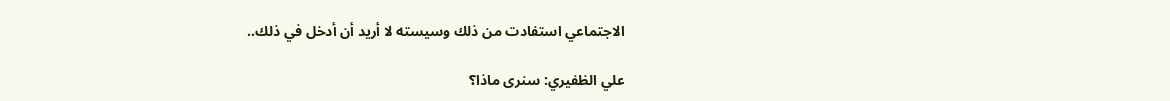الاجتماعي استفادت من ذلك وسيسته لا أريد أن أدخل في ذلك..

علي الظفيري: سنرى ماذا؟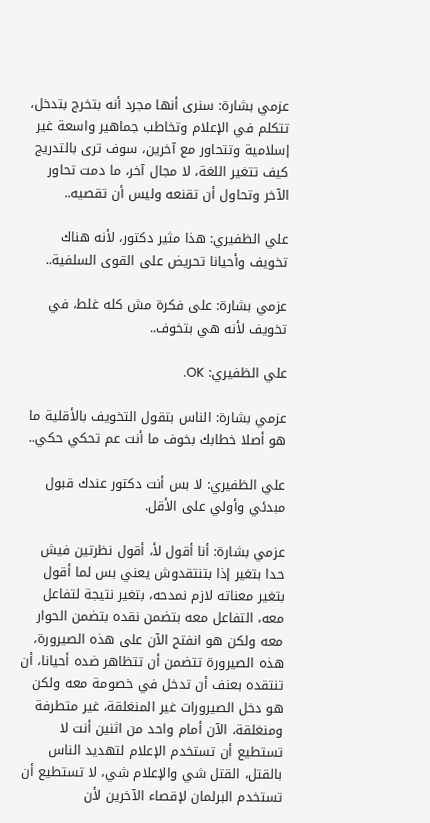عزمي بشارة: سنرى أنها مجرد أنه بتخرج بتدخل، تتكلم في الإعلام وتخاطب جماهير واسعة غير إسلامية وتتحاور مع آخرين، سوف ترى بالتدريج كيف تتغير اللغة، لا مجال آخر، ما دمت تحاور الآخر وتحاول أن تقنعه وليس أن تقصيه..

علي الظفيري: هذا مثير دكتور، لأنه هناك تخويف وأحيانا تحريض على القوى السلفية..

عزمي بشارة: على فكرة مش كله غلط، في تخويف لأنه هي بتخوف..

علي الظفيري: OK.

عزمي بشارة: الناس بتقول التخويف بالأقلية ما هو أصلا خطابك بخوف ما أنت عم تحكي حكي..

علي الظفيري: لا بس أنت دكتور عندك قبول مبدئي وأولي على الأقل.

عزمي بشارة: أنا أقول لأ، أقول نظرتين فيش حدا بتغير إذا بتنتقدوش يعني بس لما أقول بتغير معناته لازم نمدحه، بتغير نتيجة لتفاعل معه، التفاعل معه بتضمن نقده بتضمن الحوار معه ولكن هو انفتح الآن على هذه الصيرورة، هذه الصيرورة تتضمن أن تتظاهر ضده أحيانا، أن تنتقده بعنف أن تدخل في خصومة معه ولكن هو دخل الصيرورات غير المنغلقة، غير متطرفة ومنغلقة، الآن أمام واحد من اثنين أنت لا تستطيع أن تستخدم الإعلام لتهديد الناس بالقتل، القتل شي والإعلام شي، لا تستطيع أن تستخدم البرلمان لإقصاء الآخرين لأن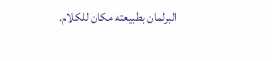البرلمان بطبيعته مكان للكلام.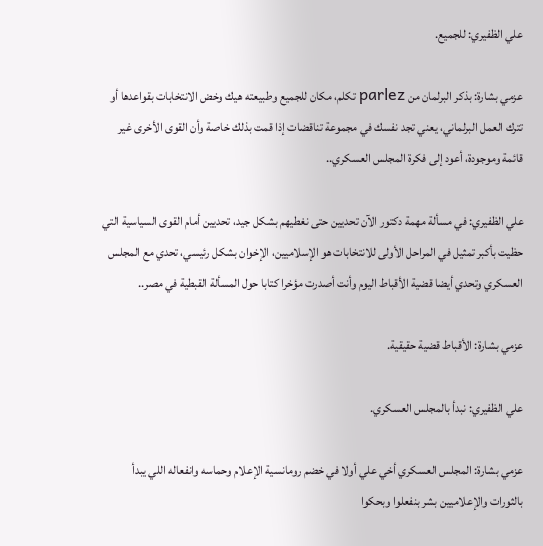علي الظفيري: للجميع.

عزمي بشارة: بذكر البرلمان من parlez تكلم، مكان للجميع وطبيعته هيك وخض الانتخابات بقواعدها أو تترك العمل البرلماني، يعني تجد نفسك في مجموعة تناقضات إذا قمت بذلك خاصة وأن القوى الأخرى غير قائمة وموجودة، أعود إلى فكرة المجلس العسكري..

علي الظفيري: في مسألة مهمة دكتور الآن تحديين حتى نغطيهم بشكل جيد، تحديين أمام القوى السياسية التي حظيت بأكبر تمثيل في المراحل الأولى للانتخابات هو الإسلاميين، الإخوان بشكل رئيسي، تحدي مع المجلس العسكري وتحدي أيضا قضية الأقباط اليوم وأنت أصدرت مؤخرا كتابا حول المسألة القبطية في مصر..

عزمي بشارة: الأقباط قضية حقيقية.

علي الظفيري: نبدأ بالمجلس العسكري.

عزمي بشارة: المجلس العسكري أخي علي أولا في خضم رومانسية الإعلام وحماسه وانفعاله اللي يبدأ بالثورات والإعلاميين بشر بنفعلوا وبحكوا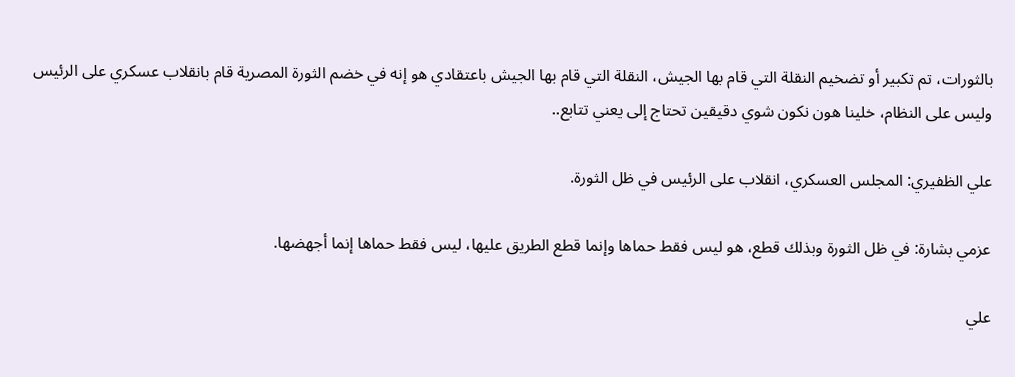بالثورات، تم تكبير أو تضخيم النقلة التي قام بها الجيش، النقلة التي قام بها الجيش باعتقادي هو إنه في خضم الثورة المصرية قام بانقلاب عسكري على الرئيس وليس على النظام، خلينا هون نكون شوي دقيقين تحتاج إلى يعني تتابع..

علي الظفيري: المجلس العسكري، انقلاب على الرئيس في ظل الثورة.

عزمي بشارة: في ظل الثورة وبذلك قطع، هو ليس فقط حماها وإنما قطع الطريق عليها، ليس فقط حماها إنما أجهضها.

علي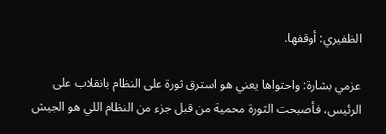الظفيري: أوقفها.

عزمي بشارة: واحتواها يعني هو استرق ثورة على النظام بانقلاب على الرئيس، فأصبحت الثورة محمية من قبل جزء من النظام اللي هو الجيش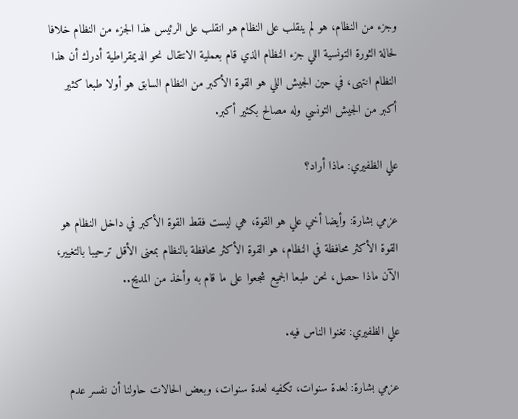وجزء من النظام، هو لم ينقلب على النظام هو انقلب على الرئيس هذا الجزء من النظام خلافا لحالة الثورة التونسية اللي جزء النظام الذي قام بعملية الانتقال نحو الديمقراطية أدرك أن هذا النظام انتهى، في حين الجيش اللي هو القوة الأكبر من النظام السابق هو أولا طبعا كثير أكبر من الجيش التونسي وله مصالح بكثير أكبر.

علي الظفيري: ماذا أراد؟

عزمي بشارة: وأيضا أخي علي هو القوة، هي ليست فقط القوة الأكبر في داخل النظام هو القوة الأكثر محافظة في النظام، هو القوة الأكثر محافظة بالنظام بمعنى الأقل ترحيبا بالتغيير، الآن ماذا حصل، نحن طبعا الجميع شجعوا على ما قام به وأخذ من المديح..

علي الظفيري: تغنوا الناس فيه.

عزمي بشارة: لعدة سنوات، تكفيه لعدة سنوات، وبعض الحالات حاولنا أن نفسر عدم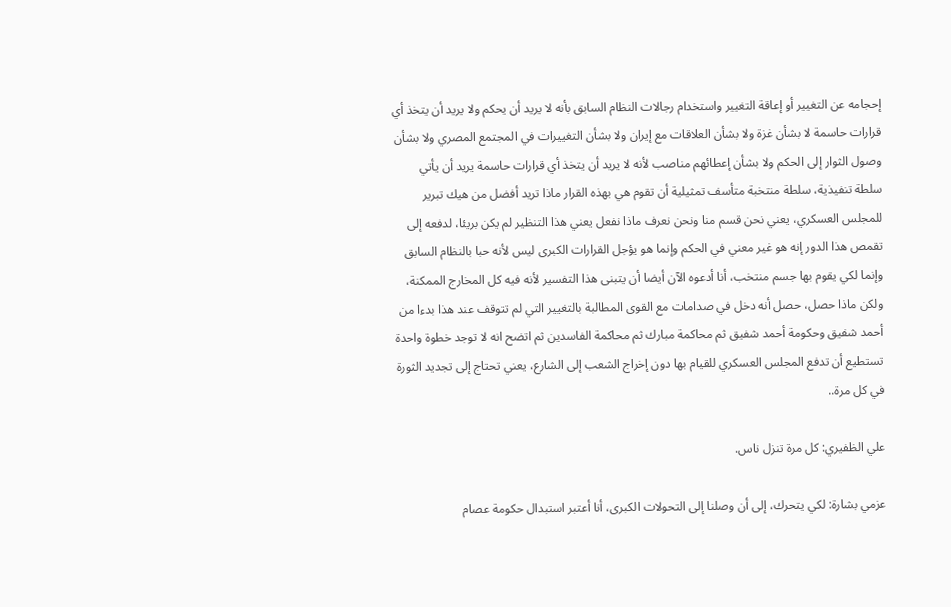إحجامه عن التغيير أو إعاقة التغيير واستخدام رجالات النظام السابق بأنه لا يريد أن يحكم ولا يريد أن يتخذ أي قرارات حاسمة لا بشأن غزة ولا بشأن العلاقات مع إيران ولا بشأن التغييرات في المجتمع المصري ولا بشأن وصول الثوار إلى الحكم ولا بشأن إعطائهم مناصب لأنه لا يريد أن يتخذ أي قرارات حاسمة يريد أن يأتي سلطة تنفيذية، سلطة منتخبة متأسف تمثيلية أن تقوم هي بهذه القرار ماذا تريد أفضل من هيك تبرير للمجلس العسكري، يعني نحن قسم منا ونحن نعرف ماذا نفعل يعني هذا التنظير لم يكن بريئا، لدفعه إلى تقمص هذا الدور إنه هو غير معني في الحكم وإنما هو يؤجل القرارات الكبرى ليس لأنه حبا بالنظام السابق وإنما لكي يقوم بها جسم منتخب، أنا أدعوه الآن أيضا أن يتبنى هذا التفسير لأنه فيه كل المخارج الممكنة، ولكن ماذا حصل، حصل أنه دخل في صدامات مع القوى المطالبة بالتغيير التي لم تتوقف عند هذا بدءا من أحمد شفيق وحكومة أحمد شفيق ثم محاكمة مبارك ثم محاكمة الفاسدين ثم اتضح انه لا توجد خطوة واحدة تستطيع أن تدفع المجلس العسكري للقيام بها دون إخراج الشعب إلى الشارع، يعني تحتاج إلى تجديد الثورة في كل مرة..

علي الظفيري: كل مرة تنزل ناس.

عزمي بشارة: لكي يتحرك، إلى أن وصلنا إلى التحولات الكبرى، أنا أعتبر استبدال حكومة عصام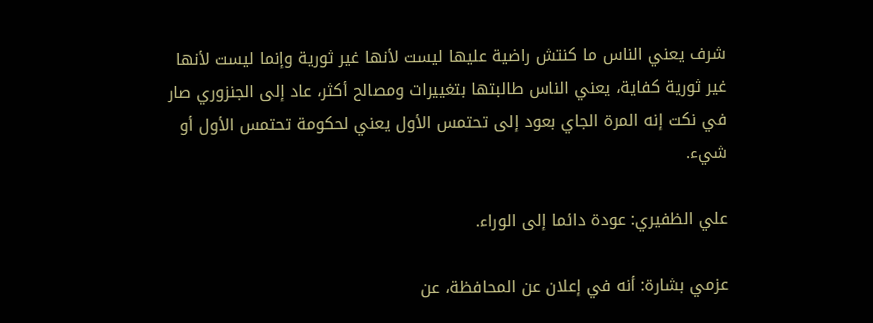شرف يعني الناس ما كنتش راضية عليها ليست لأنها غير ثورية وإنما ليست لأنها غير ثورية كفاية، يعني الناس طالبتها بتغييرات ومصالح أكثر، عاد إلى الجنزوري صار في نكت إنه المرة الجاي بعود إلى تحتمس الأول يعني لحكومة تحتمس الأول أو شيء.

علي الظفيري: عودة دائما إلى الوراء.

عزمي بشارة: أنه في إعلان عن المحافظة، عن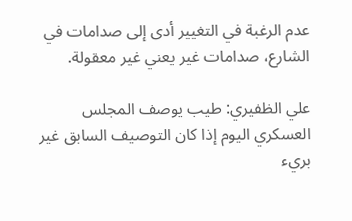عدم الرغبة في التغيير أدى إلى صدامات في الشارع، صدامات غير يعني غير معقولة.

علي الظفيري: طيب يوصف المجلس العسكري اليوم إذا كان التوصيف السابق غير بريء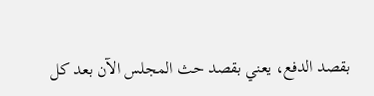بقصد الدفع، يعني بقصد حث المجلس الآن بعد كل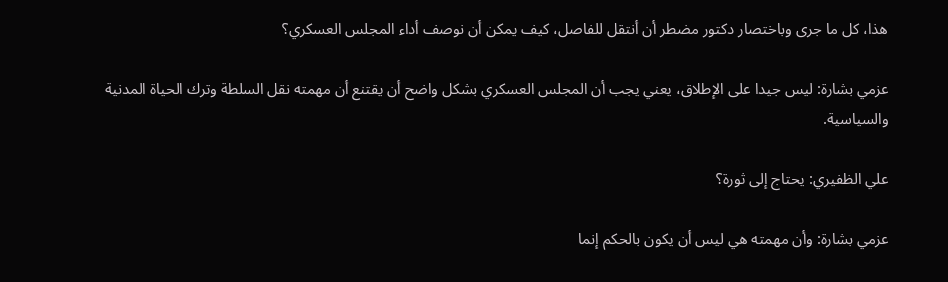هذا، كل ما جرى وباختصار دكتور مضطر أن أنتقل للفاصل، كيف يمكن أن نوصف أداء المجلس العسكري؟

عزمي بشارة: ليس جيدا على الإطلاق، يعني يجب أن المجلس العسكري بشكل واضح أن يقتنع أن مهمته نقل السلطة وترك الحياة المدنية والسياسية.

علي الظفيري: يحتاج إلى ثورة؟

عزمي بشارة: وأن مهمته هي ليس أن يكون بالحكم إنما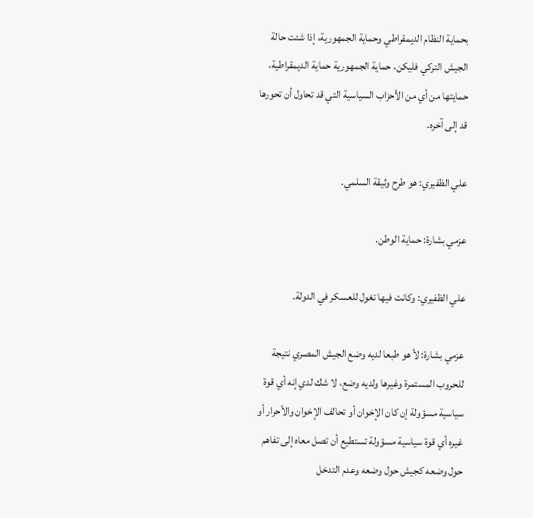بحماية النظام الديمقراطي وحماية الجمهورية، إذا شئت حالة الجيش التركي فليكن، حماية الجمهورية حماية الديمقراطية، حمايتها من أي من الأحزاب السياسية التي قد تحاول أن تحورها قد إلى آخره.

علي الظفيري: هو طرح وثيقة السلمي.

عزمي بشارة: حماية الوطن.

علي الظفيري: وكانت فيها تغول للعسكر في الدولة.

عزمي بشارة: لأ هو طبعا لديه وضع الجيش المصري نتيجة للحروب المستمرة وغيرها ولديه وضع، لا شك لدي إنه أي قوة سياسية مسؤولة إن كان الإخوان أو تحالف الإخوان والأحرار أو غيره أي قوة سياسية مسؤولة تستطيع أن تصل معاه إلى تفاهم حول وضعه كجيش حول وضعه وعدم التدخل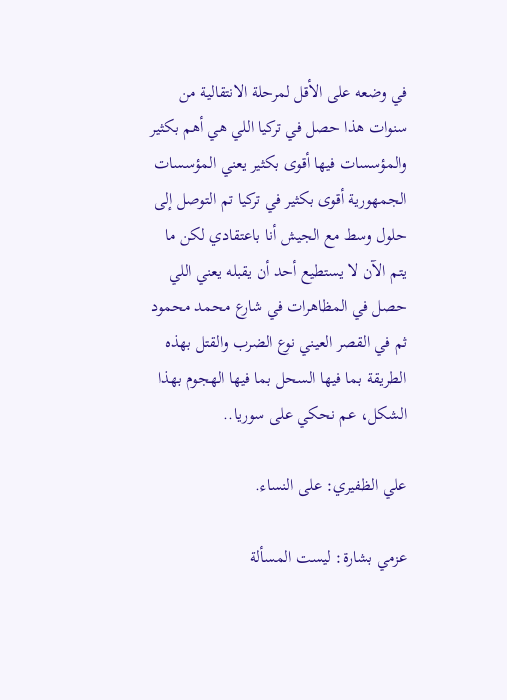في وضعه على الأقل لمرحلة الانتقالية من سنوات هذا حصل في تركيا اللي هي أهم بكثير والمؤسسات فيها أقوى بكثير يعني المؤسسات الجمهورية أقوى بكثير في تركيا تم التوصل إلى حلول وسط مع الجيش أنا باعتقادي لكن ما يتم الآن لا يستطيع أحد أن يقبله يعني اللي حصل في المظاهرات في شارع محمد محمود ثم في القصر العيني نوع الضرب والقتل بهذه الطريقة بما فيها السحل بما فيها الهجوم بهذا الشكل، عم نحكي على سوريا..

علي الظفيري: على النساء.

عزمي بشارة: ليست المسألة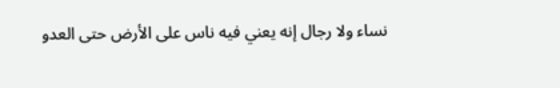نساء ولا رجال إنه يعني فيه ناس على الأرض حتى العدو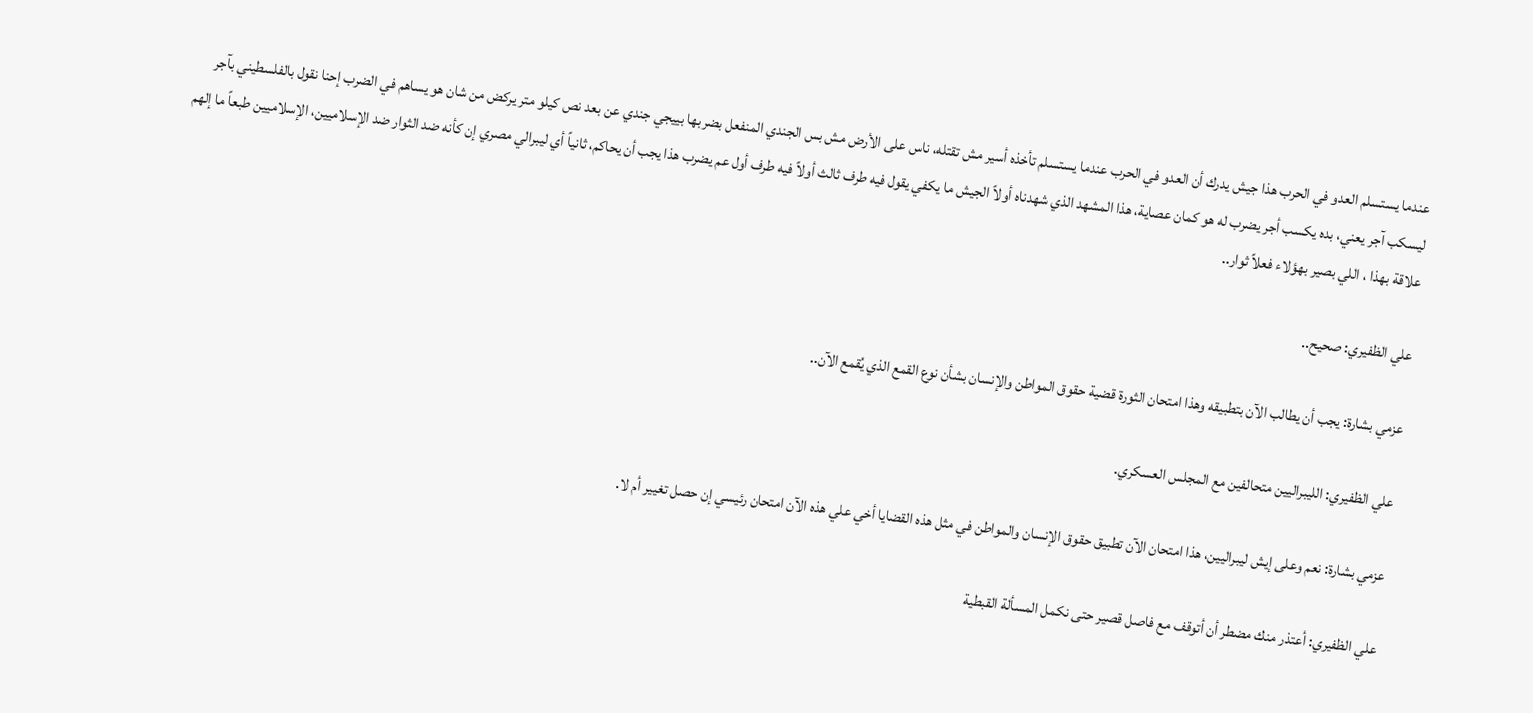عندما يستسلم العدو في الحرب هذا جيش يدرك أن العدو في الحرب عندما يستسلم تأخذه أسير مش تقتله، ناس على الأرض مش بس الجندي المنفعل بضربها بييجي جندي عن بعد نص كيلو متر يركض من شان هو يساهم في الضرب إحنا نقول بالفلسطيني بآجر ليسكب آجر يعني، بده يكسب أجر يضرب له هو كمان عصاية، هذا المشهد الذي شهدناه أولاً الجيش ما يكفي يقول فيه طرف ثالث أولاً فيه طرف أول عم يضرب هذا يجب أن يحاكم، ثانياً أي ليبرالي مصري إن كأنه ضد الثوار ضد الإسلاميين، الإسلاميين طبعاً ما إلهم علاقة بهذا ، اللي بصير بهؤلاء فعلاً ثوار..

علي الظفيري: صحيح..

عزمي بشارة: يجب أن يطالب الآن بتطبيقه وهذا امتحان الثورة قضية حقوق المواطن والإنسان بشأن نوع القمع الذي يُقمع الآن..

علي الظفيري: الليبراليين متحالفين مع المجلس العسكري.

عزمي بشارة: نعم وعلى إيش ليبراليين، هذا امتحان الآن تطبيق حقوق الإنسان والمواطن في مثل هذه القضايا أخي علي هذه الآن امتحان رئيسي إن حصل تغيير أم لا.

علي الظفيري: أعتذر منك مضطر أن أتوقف مع فاصل قصير حتى نكمل المسألة القبطية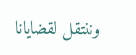وننتقل لقضايانا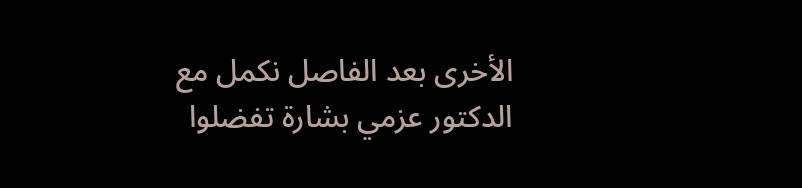الأخرى بعد الفاصل نكمل مع الدكتور عزمي بشارة تفضلوا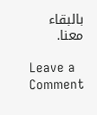بالبقاء معنا.

Leave a Comment